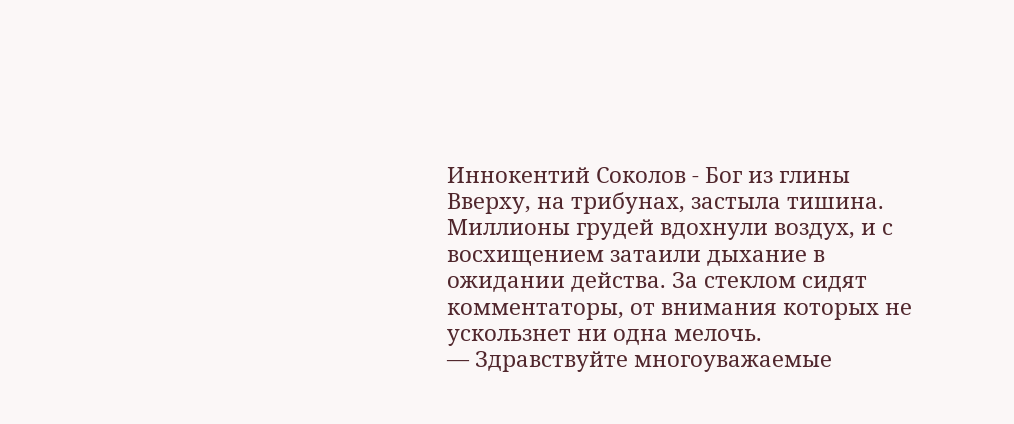Иннокентий Соколов - Бог из глины
Вверху, на трибунах, застыла тишина. Миллионы грудей вдохнули воздух, и с восхищением затаили дыхание в ожидании действа. За стеклом сидят комментаторы, от внимания которых не ускользнет ни одна мелочь.
— Здравствуйте многоуважаемые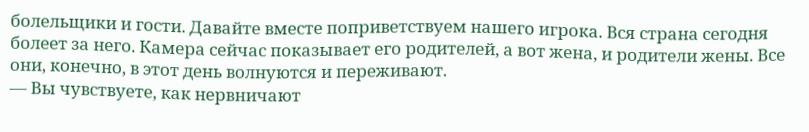болельщики и гости. Давайте вместе поприветствуем нашего игрока. Вся страна сегодня болеет за него. Камера сейчас показывает его родителей, а вот жена, и родители жены. Все они, конечно, в этот день волнуются и переживают.
— Вы чувствуете, как нервничают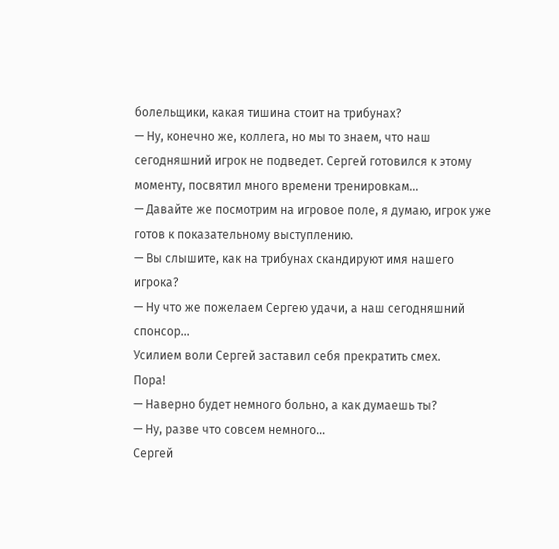болельщики, какая тишина стоит на трибунах?
— Ну, конечно же, коллега, но мы то знаем, что наш сегодняшний игрок не подведет. Сергей готовился к этому моменту, посвятил много времени тренировкам…
— Давайте же посмотрим на игровое поле, я думаю, игрок уже готов к показательному выступлению.
— Вы слышите, как на трибунах скандируют имя нашего игрока?
— Ну что же пожелаем Сергею удачи, а наш сегодняшний спонсор…
Усилием воли Сергей заставил себя прекратить смех.
Пора!
— Наверно будет немного больно, а как думаешь ты?
— Ну, разве что совсем немного…
Сергей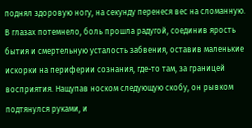поднял здоровую ногу, на секунду перенеся вес на сломанную. В глазах потемнело, боль прошла радугой, соединив ярость бытия и смертельную усталость забвения, оставив маленькие искорки на периферии сознания, где-то там, за границей восприятия. Нащупав носком следующую скобу, он рывком подтянулся руками, и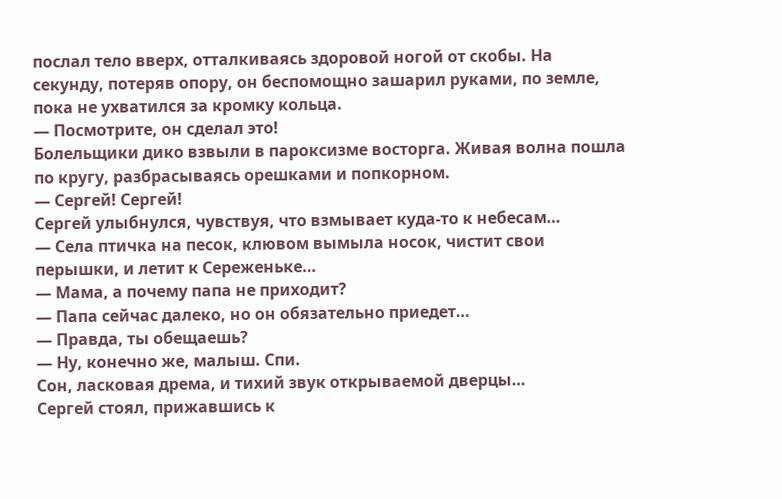послал тело вверх, отталкиваясь здоровой ногой от скобы. На секунду, потеряв опору, он беспомощно зашарил руками, по земле, пока не ухватился за кромку кольца.
— Посмотрите, он сделал это!
Болельщики дико взвыли в пароксизме восторга. Живая волна пошла по кругу, разбрасываясь орешками и попкорном.
— Сергей! Сергей!
Сергей улыбнулся, чувствуя, что взмывает куда-то к небесам…
— Села птичка на песок, клювом вымыла носок, чистит свои перышки, и летит к Сереженьке…
— Мама, а почему папа не приходит?
— Папа сейчас далеко, но он обязательно приедет…
— Правда, ты обещаешь?
— Ну, конечно же, малыш. Спи.
Сон, ласковая дрема, и тихий звук открываемой дверцы…
Сергей стоял, прижавшись к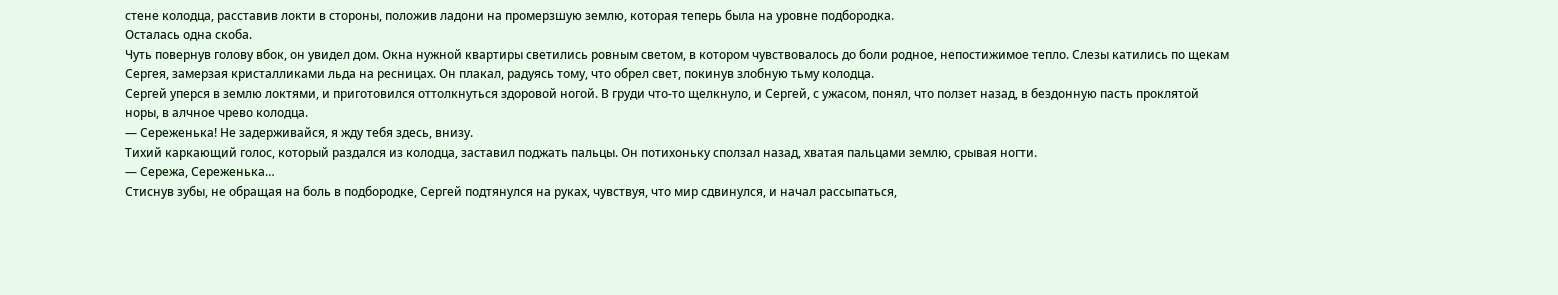стене колодца, расставив локти в стороны, положив ладони на промерзшую землю, которая теперь была на уровне подбородка.
Осталась одна скоба.
Чуть повернув голову вбок, он увидел дом. Окна нужной квартиры светились ровным светом, в котором чувствовалось до боли родное, непостижимое тепло. Слезы катились по щекам Сергея, замерзая кристалликами льда на ресницах. Он плакал, радуясь тому, что обрел свет, покинув злобную тьму колодца.
Сергей уперся в землю локтями, и приготовился оттолкнуться здоровой ногой. В груди что-то щелкнуло, и Сергей, с ужасом, понял, что ползет назад, в бездонную пасть проклятой норы, в алчное чрево колодца.
— Сереженька! Не задерживайся, я жду тебя здесь, внизу.
Тихий каркающий голос, который раздался из колодца, заставил поджать пальцы. Он потихоньку сползал назад, хватая пальцами землю, срывая ногти.
— Сережа, Сереженька…
Стиснув зубы, не обращая на боль в подбородке, Сергей подтянулся на руках, чувствуя, что мир сдвинулся, и начал рассыпаться,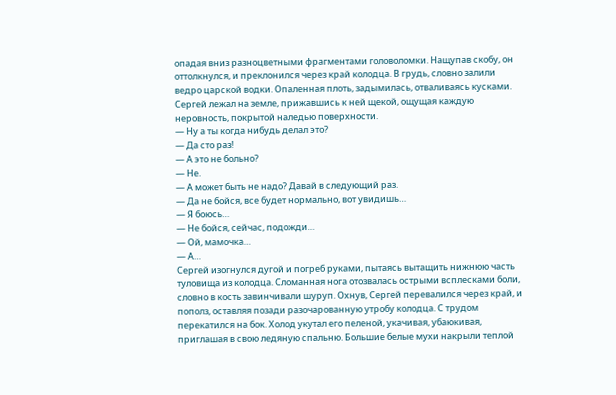опадая вниз разноцветными фрагментами головоломки. Нащупав скобу, он оттолкнулся, и преклонился через край колодца. В грудь, словно залили ведро царской водки. Опаленная плоть, задымилась, отваливаясь кусками. Сергей лежал на земле, прижавшись к ней щекой, ощущая каждую неровность, покрытой наледью поверхности.
— Ну а ты когда нибудь делал это?
— Да сто раз!
— А это не больно?
— Не.
— А может быть не надо? Давай в следующий раз.
— Да не бойся, все будет нормально, вот увидишь…
— Я боюсь…
— Не бойся, сейчас, подожди…
— Ой, мамочка…
— А…
Сергей изогнулся дугой и погреб руками, пытаясь вытащить нижнюю часть туловища из колодца. Сломанная нога отозвалась острыми всплесками боли, словно в кость завинчивали шуруп. Охнув, Сергей перевалился через край, и пополз, оставляя позади разочарованную утробу колодца. С трудом перекатился на бок. Холод укутал его пеленой, укачивая, убаюкивая, приглашая в свою ледяную спальню. Большие белые мухи накрыли теплой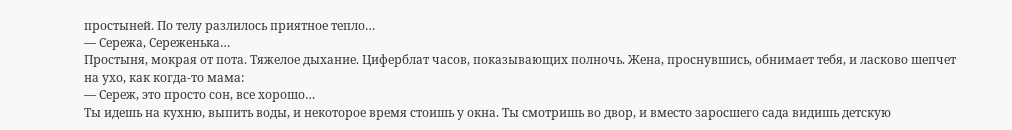простыней. По телу разлилось приятное тепло…
— Сережа, Сереженька…
Простыня, мокрая от пота. Тяжелое дыхание. Циферблат часов, показывающих полночь. Жена, проснувшись, обнимает тебя, и ласково шепчет на ухо, как когда-то мама:
— Сереж, это просто сон, все хорошо…
Ты идешь на кухню, выпить воды, и некоторое время стоишь у окна. Ты смотришь во двор, и вместо заросшего сада видишь детскую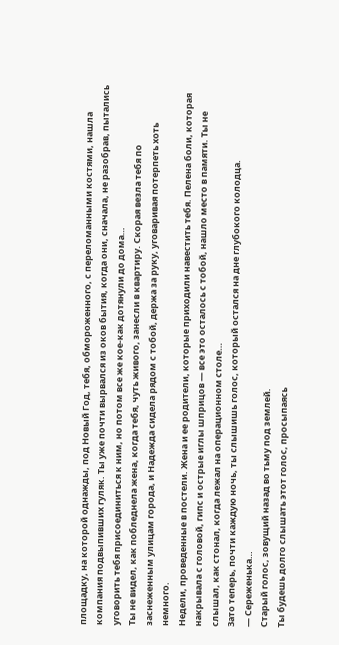площадку, на которой однажды, под Новый Год, тебя, обмороженного, с переломанными костями, нашла компания подвыпивших гуляк. Ты уже почти вырвался из оков бытия, когда они, сначала, не разобрав, пытались уговорить тебя присоединиться к ним, но потом все же кое-как дотянули до дома…
Ты не видел, как побледнела жена, когда тебя, чуть живого, занесли в квартиру. Скорая везла тебя по заснеженным улицам города, и Надежда сидела рядом с тобой, держа за руку, уговаривая потерпеть хоть немного.
Недели, проведенные в постели. Жена и ее родители, которые приходили навестить тебя. Пелена боли, которая накрывала с головой, гипс и острые иглы шприцов — все это осталось с тобой, нашло место в памяти. Ты не слышал, как стонал, когда лежал на операционном столе…
Зато теперь, почти каждую ночь, ты слышишь голос, который остался на дне глубокого колодца.
— Сереженька…
Старый голос, зовущий назад во тьму под землей.
Ты будешь долго слышать этот голос, просыпаясь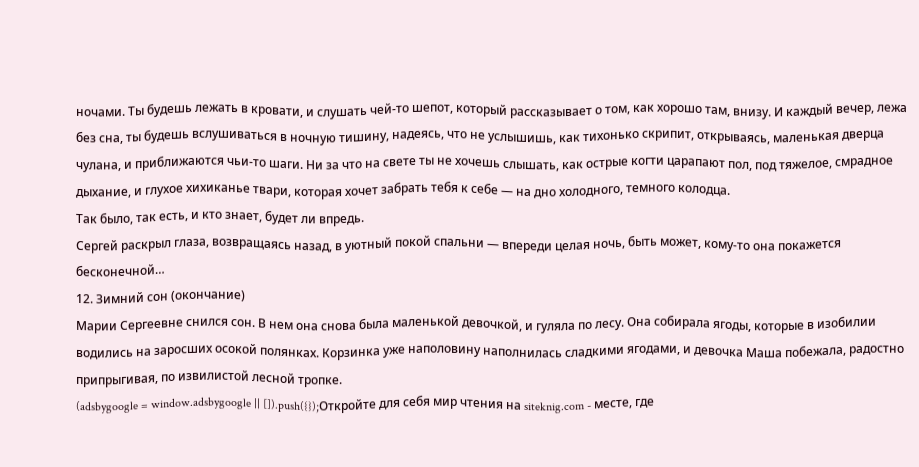ночами. Ты будешь лежать в кровати, и слушать чей-то шепот, который рассказывает о том, как хорошо там, внизу. И каждый вечер, лежа без сна, ты будешь вслушиваться в ночную тишину, надеясь, что не услышишь, как тихонько скрипит, открываясь, маленькая дверца чулана, и приближаются чьи-то шаги. Ни за что на свете ты не хочешь слышать, как острые когти царапают пол, под тяжелое, смрадное дыхание, и глухое хихиканье твари, которая хочет забрать тебя к себе — на дно холодного, темного колодца.
Так было, так есть, и кто знает, будет ли впредь.
Сергей раскрыл глаза, возвращаясь назад, в уютный покой спальни — впереди целая ночь, быть может, кому-то она покажется бесконечной…
12. Зимний сон (окончание)
Марии Сергеевне снился сон. В нем она снова была маленькой девочкой, и гуляла по лесу. Она собирала ягоды, которые в изобилии водились на заросших осокой полянках. Корзинка уже наполовину наполнилась сладкими ягодами, и девочка Маша побежала, радостно припрыгивая, по извилистой лесной тропке.
(adsbygoogle = window.adsbygoogle || []).push({});Откройте для себя мир чтения на siteknig.com - месте, где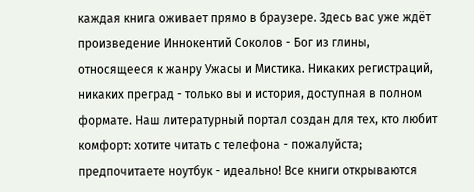каждая книга оживает прямо в браузере. Здесь вас уже ждёт произведение Иннокентий Соколов - Бог из глины, относящееся к жанру Ужасы и Мистика. Никаких регистраций, никаких преград - только вы и история, доступная в полном формате. Наш литературный портал создан для тех, кто любит комфорт: хотите читать с телефона - пожалуйста; предпочитаете ноутбук - идеально! Все книги открываются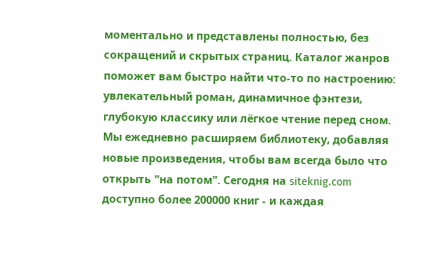моментально и представлены полностью, без сокращений и скрытых страниц. Каталог жанров поможет вам быстро найти что-то по настроению: увлекательный роман, динамичное фэнтези, глубокую классику или лёгкое чтение перед сном. Мы ежедневно расширяем библиотеку, добавляя новые произведения, чтобы вам всегда было что открыть "на потом". Сегодня на siteknig.com доступно более 200000 книг - и каждая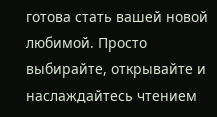готова стать вашей новой любимой. Просто выбирайте, открывайте и наслаждайтесь чтением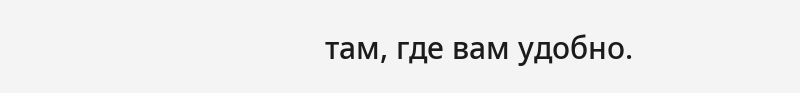там, где вам удобно.